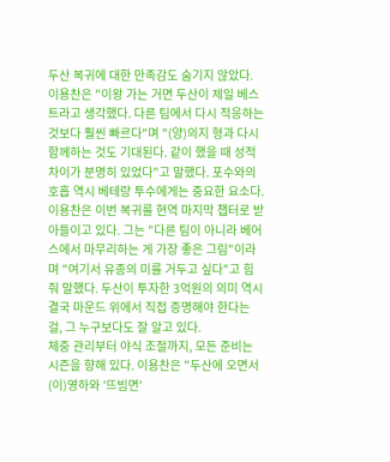두산 복귀에 대한 만족감도 숨기지 않았다. 이용찬은 "이왕 가는 거면 두산이 제일 베스트라고 생각했다. 다른 팀에서 다시 적응하는 것보다 훨씬 빠르다"며 "(양)의지 형과 다시 함께하는 것도 기대된다. 같이 했을 때 성적 차이가 분명히 있었다"고 말했다. 포수와의 호흡 역시 베테랑 투수에게는 중요한 요소다.
이용찬은 이번 복귀를 현역 마지막 챕터로 받아들이고 있다. 그는 "다른 팀이 아니라 베어스에서 마무리하는 게 가장 좋은 그림"이라며 "여기서 유종의 미를 거두고 싶다"고 힘줘 말했다. 두산이 투자한 3억원의 의미 역시 결국 마운드 위에서 직접 증명해야 한다는 걸, 그 누구보다도 잘 알고 있다.
체중 관리부터 야식 조절까지, 모든 준비는 시즌을 향해 있다. 이용찬은 "두산에 오면서 (이)영하와 '뜨빔면'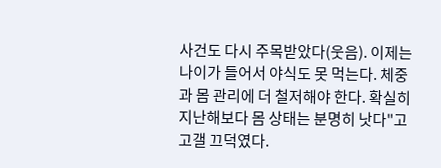사건도 다시 주목받았다(웃음). 이제는 나이가 들어서 야식도 못 먹는다. 체중과 몸 관리에 더 철저해야 한다. 확실히 지난해보다 몸 상태는 분명히 낫다"고 고갤 끄덕였다.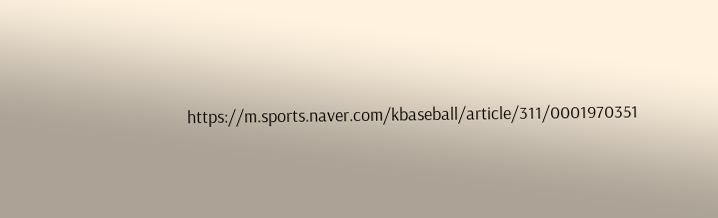https://m.sports.naver.com/kbaseball/article/311/0001970351